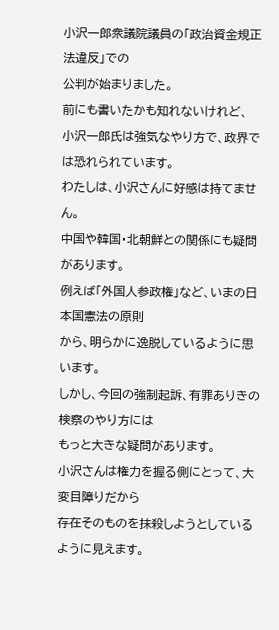小沢一郎衆議院議員の「政治資金規正法違反」での
公判が始まりました。
前にも書いたかも知れないけれど、
小沢一郎氏は強気なやり方で、政界では恐れられています。
わたしは、小沢さんに好感は持てません。
中国や韓国・北朝鮮との関係にも疑問があります。
例えば「外国人参政権」など、いまの日本国憲法の原則
から、明らかに逸脱しているように思います。
しかし、今回の強制起訴、有罪ありきの検察のやり方には
もっと大きな疑問があります。
小沢さんは権力を握る側にとって、大変目障りだから
存在そのものを抹殺しようとしているように見えます。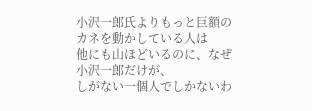小沢一郎氏よりもっと巨額のカネを動かしている人は
他にも山ほどいるのに、なぜ小沢一郎だけが、
しがない一個人でしかないわ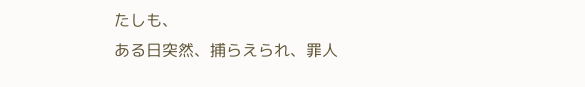たしも、
ある日突然、捕らえられ、罪人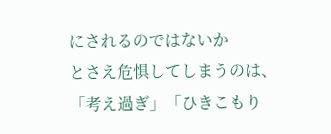にされるのではないか
とさえ危惧してしまうのは、
「考え過ぎ」「ひきこもり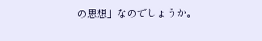の思想」なのでしょうか。